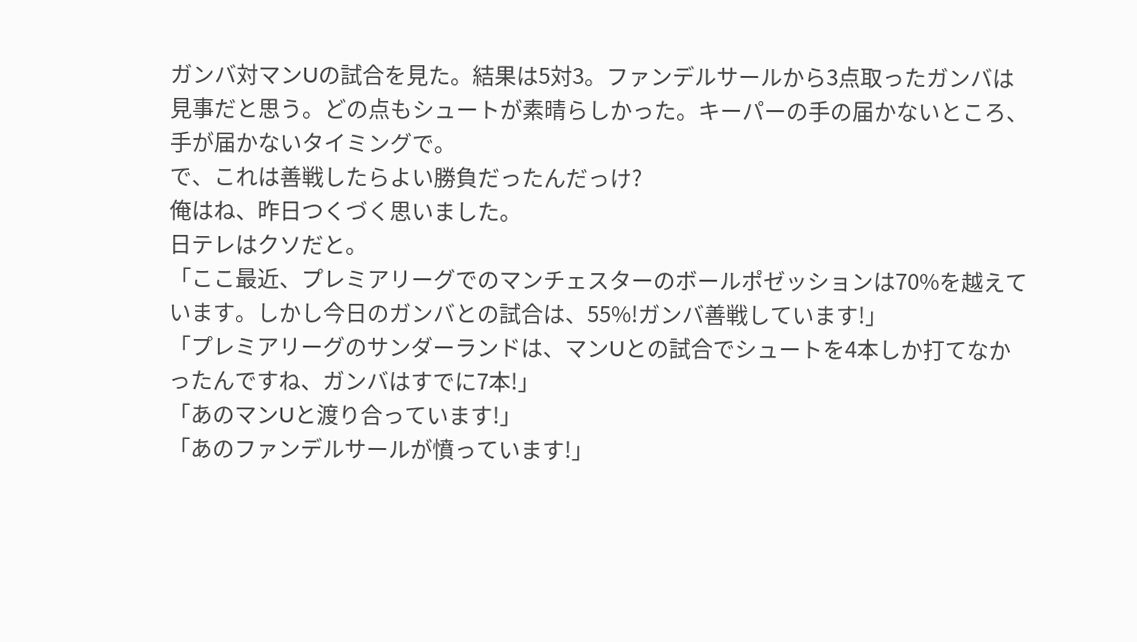ガンバ対マンUの試合を見た。結果は5対3。ファンデルサールから3点取ったガンバは見事だと思う。どの点もシュートが素晴らしかった。キーパーの手の届かないところ、手が届かないタイミングで。
で、これは善戦したらよい勝負だったんだっけ?
俺はね、昨日つくづく思いました。
日テレはクソだと。
「ここ最近、プレミアリーグでのマンチェスターのボールポゼッションは70%を越えています。しかし今日のガンバとの試合は、55%!ガンバ善戦しています!」
「プレミアリーグのサンダーランドは、マンUとの試合でシュートを4本しか打てなかったんですね、ガンバはすでに7本!」
「あのマンUと渡り合っています!」
「あのファンデルサールが憤っています!」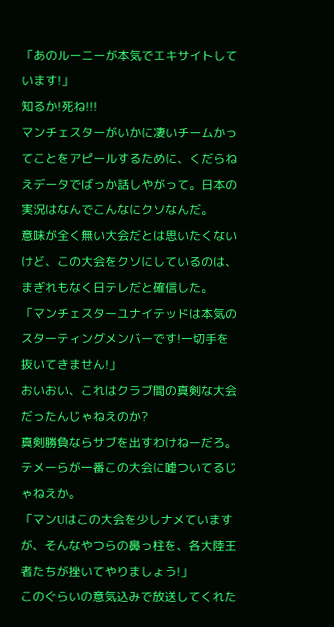「あのルーニーが本気でエキサイトしています!」
知るか!死ね!!!
マンチェスターがいかに凄いチームかってことをアピールするために、くだらねえデータでばっか話しやがって。日本の実況はなんでこんなにクソなんだ。
意味が全く無い大会だとは思いたくないけど、この大会をクソにしているのは、まぎれもなく日テレだと確信した。
「マンチェスターユナイテッドは本気のスターティングメンバーです!一切手を抜いてきません!」
おいおい、これはクラブ間の真剣な大会だったんじゃねえのか?
真剣勝負ならサブを出すわけねーだろ。テメーらが一番この大会に嘘ついてるじゃねえか。
「マンUはこの大会を少しナメていますが、そんなやつらの鼻っ柱を、各大陸王者たちが挫いてやりましょう!」
このぐらいの意気込みで放送してくれた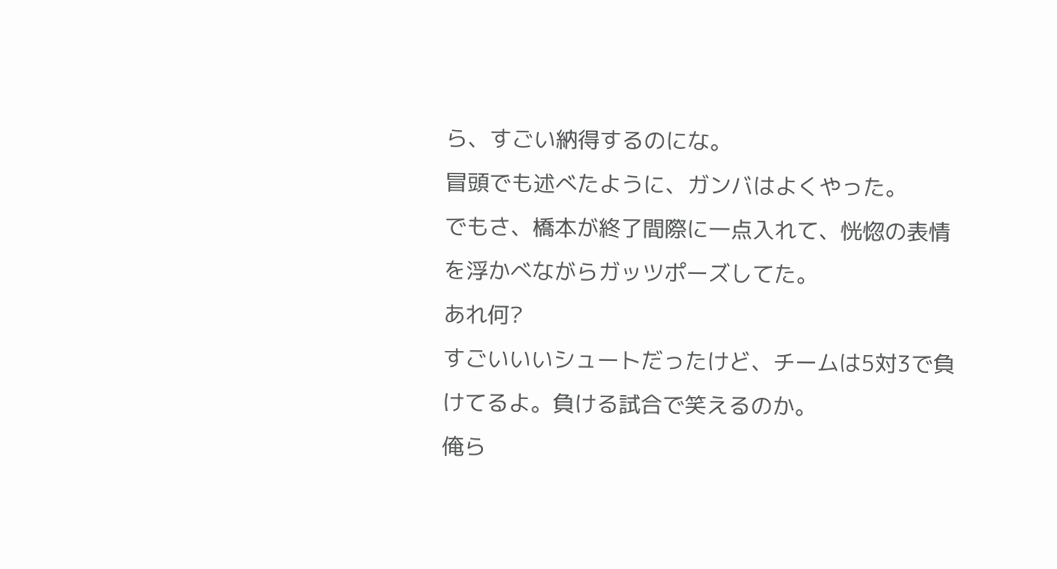ら、すごい納得するのにな。
冒頭でも述べたように、ガンバはよくやった。
でもさ、橋本が終了間際に一点入れて、恍惚の表情を浮かべながらガッツポーズしてた。
あれ何?
すごいいいシュートだったけど、チームは5対3で負けてるよ。負ける試合で笑えるのか。
俺ら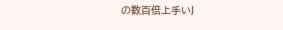の数百倍上手いJ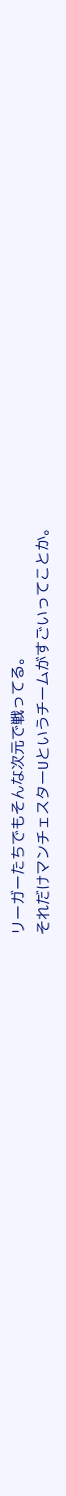リーガーたちでもそんな次元で戦ってる。
それだけマンチェスターUというチームがすごいってことか。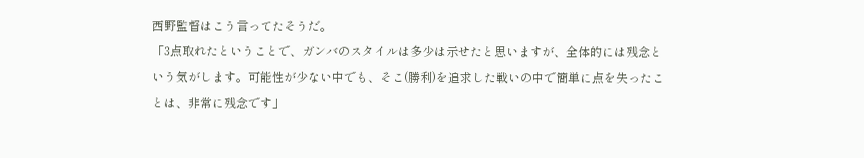西野監督はこう言ってたそうだ。
「3点取れたということで、ガンバのスタイルは多少は示せたと思いますが、全体的には残念という気がします。可能性が少ない中でも、そこ(勝利)を追求した戦いの中で簡単に点を失ったことは、非常に残念です」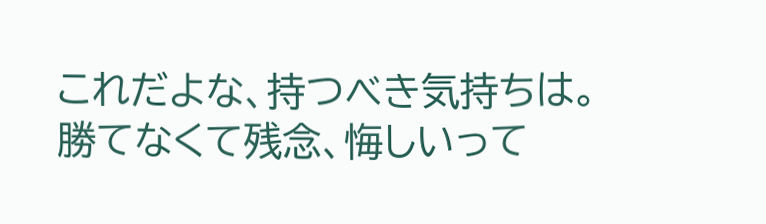これだよな、持つべき気持ちは。勝てなくて残念、悔しいって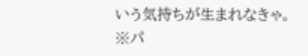いう気持ちが生まれなきゃ。
※パ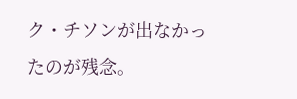ク・チソンが出なかったのが残念。